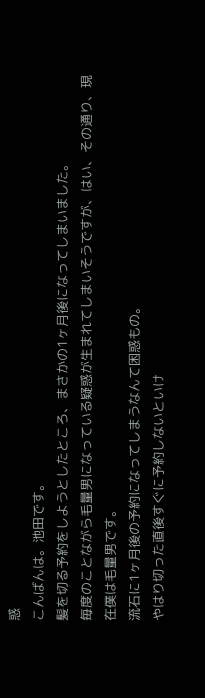惑
こんばんは。池田です。
髪を切る予約をしようとしたところ、まさかの1ヶ月後になってしまいました。
毎度のことながら毛量男になっている疑惑が生まれてしまいそうですが、はい、その通り、現在僕は毛量男です。
流石に1ヶ月後の予約になってしまうなんて困惑もの。
やはり切った直後すぐに予約しないといけ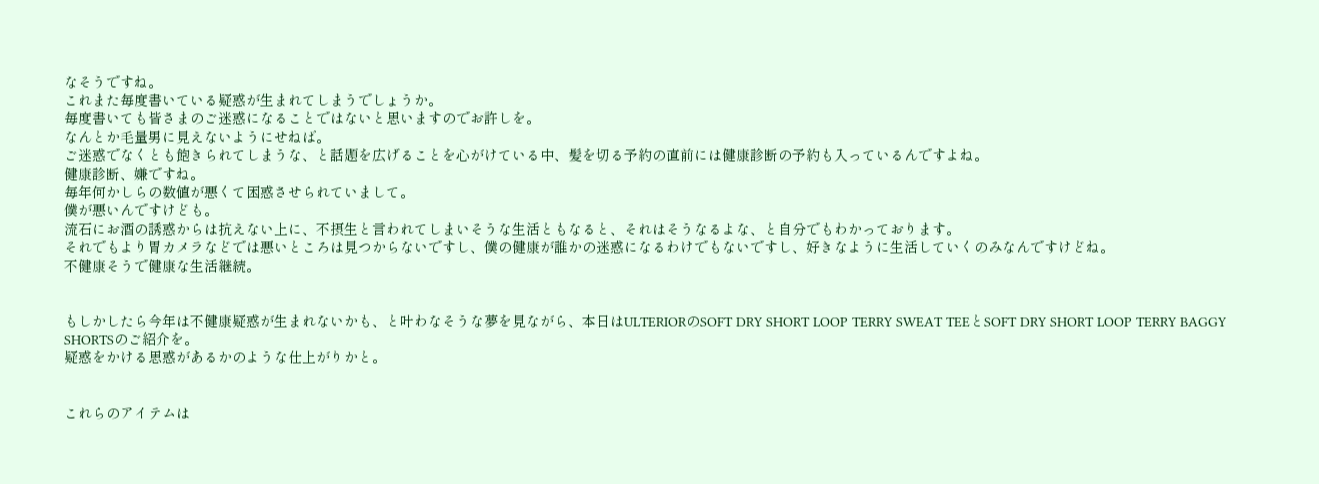なそうですね。
これまた毎度書いている疑惑が生まれてしまうでしょうか。
毎度書いても皆さまのご迷惑になることではないと思いますのでお許しを。
なんとか毛量男に見えないようにせねば。
ご迷惑でなくとも飽きられてしまうな、と話題を広げることを心がけている中、髪を切る予約の直前には健康診断の予約も入っているんですよね。
健康診断、嫌ですね。
毎年何かしらの数値が悪くて困惑させられていまして。
僕が悪いんですけども。
流石にお酒の誘惑からは抗えない上に、不摂生と言われてしまいそうな生活ともなると、それはそうなるよな、と自分でもわかっております。
それでもより胃カメラなどでは悪いところは見つからないですし、僕の健康が誰かの迷惑になるわけでもないですし、好きなように生活していくのみなんですけどね。
不健康そうで健康な生活継続。


もしかしたら今年は不健康疑惑が生まれないかも、と叶わなそうな夢を見ながら、本日はULTERIORのSOFT DRY SHORT LOOP TERRY SWEAT TEEとSOFT DRY SHORT LOOP TERRY BAGGY SHORTSのご紹介を。
疑惑をかける思惑があるかのような仕上がりかと。


これらのアイテムは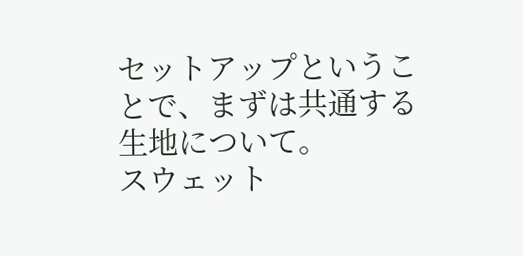セットアップということで、まずは共通する生地について。
スウェット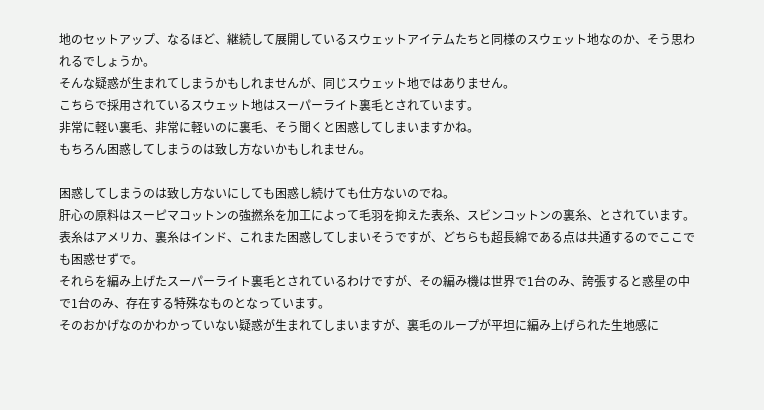地のセットアップ、なるほど、継続して展開しているスウェットアイテムたちと同様のスウェット地なのか、そう思われるでしょうか。
そんな疑惑が生まれてしまうかもしれませんが、同じスウェット地ではありません。
こちらで採用されているスウェット地はスーパーライト裏毛とされています。
非常に軽い裏毛、非常に軽いのに裏毛、そう聞くと困惑してしまいますかね。
もちろん困惑してしまうのは致し方ないかもしれません。

困惑してしまうのは致し方ないにしても困惑し続けても仕方ないのでね。
肝心の原料はスーピマコットンの強撚糸を加工によって毛羽を抑えた表糸、スビンコットンの裏糸、とされています。
表糸はアメリカ、裏糸はインド、これまた困惑してしまいそうですが、どちらも超長綿である点は共通するのでここでも困惑せずで。
それらを編み上げたスーパーライト裏毛とされているわけですが、その編み機は世界で1台のみ、誇張すると惑星の中で1台のみ、存在する特殊なものとなっています。
そのおかげなのかわかっていない疑惑が生まれてしまいますが、裏毛のループが平坦に編み上げられた生地感に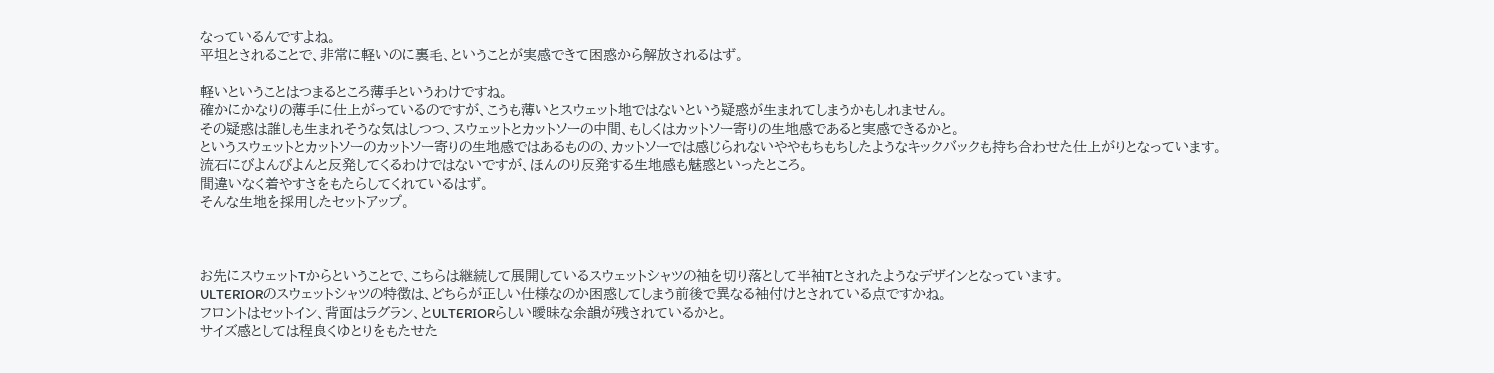なっているんですよね。
平坦とされることで、非常に軽いのに裏毛、ということが実感できて困惑から解放されるはず。

軽いということはつまるところ薄手というわけですね。
確かにかなりの薄手に仕上がっているのですが、こうも薄いとスウェット地ではないという疑惑が生まれてしまうかもしれません。
その疑惑は誰しも生まれそうな気はしつつ、スウェットとカットソーの中間、もしくはカットソー寄りの生地感であると実感できるかと。
というスウェットとカットソーのカットソー寄りの生地感ではあるものの、カットソーでは感じられないややもちもちしたようなキックバックも持ち合わせた仕上がりとなっています。
流石にびよんびよんと反発してくるわけではないですが、ほんのり反発する生地感も魅惑といったところ。
間違いなく着やすさをもたらしてくれているはず。
そんな生地を採用したセットアップ。



お先にスウェットTからということで、こちらは継続して展開しているスウェットシャツの袖を切り落として半袖Tとされたようなデザインとなっています。
ULTERIORのスウェットシャツの特徴は、どちらが正しい仕様なのか困惑してしまう前後で異なる袖付けとされている点ですかね。
フロントはセットイン、背面はラグラン、とULTERIORらしい曖昧な余韻が残されているかと。
サイズ感としては程良くゆとりをもたせた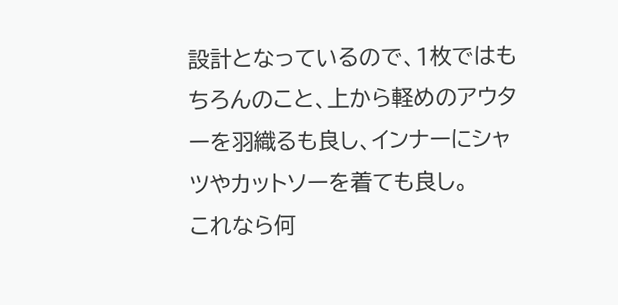設計となっているので、1枚ではもちろんのこと、上から軽めのアウターを羽織るも良し、インナーにシャツやカットソーを着ても良し。
これなら何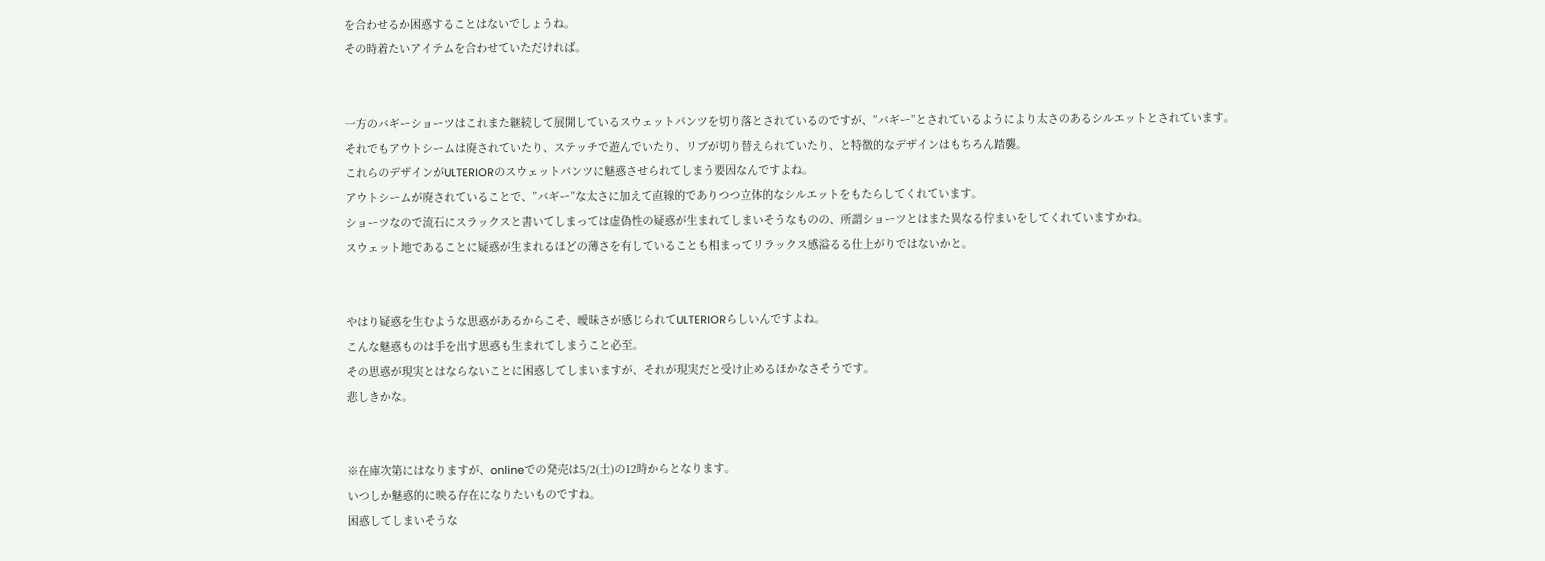を合わせるか困惑することはないでしょうね。
その時着たいアイテムを合わせていただければ。


一方のバギーショーツはこれまた継続して展開しているスウェットパンツを切り落とされているのですが、”バギー”とされているようにより太さのあるシルエットとされています。
それでもアウトシームは廃されていたり、ステッチで遊んでいたり、リブが切り替えられていたり、と特徴的なデザインはもちろん踏襲。
これらのデザインがULTERIORのスウェットパンツに魅惑させられてしまう要因なんですよね。
アウトシームが廃されていることで、”バギー”な太さに加えて直線的でありつつ立体的なシルエットをもたらしてくれています。
ショーツなので流石にスラックスと書いてしまっては虚偽性の疑惑が生まれてしまいそうなものの、所謂ショーツとはまた異なる佇まいをしてくれていますかね。
スウェット地であることに疑惑が生まれるほどの薄さを有していることも相まってリラックス感溢るる仕上がりではないかと。


やはり疑惑を生むような思惑があるからこそ、曖昧さが感じられてULTERIORらしいんですよね。
こんな魅惑ものは手を出す思惑も生まれてしまうこと必至。
その思惑が現実とはならないことに困惑してしまいますが、それが現実だと受け止めるほかなさそうです。
悲しきかな。


※在庫次第にはなりますが、onlineでの発売は5/2(土)の12時からとなります。
いつしか魅惑的に映る存在になりたいものですね。
困惑してしまいそうな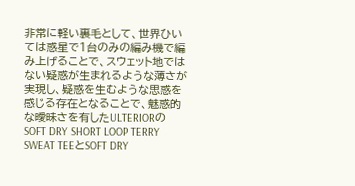非常に軽い裏毛として、世界ひいては惑星で1台のみの編み機で編み上げることで、スウェット地ではない疑惑が生まれるような薄さが実現し、疑惑を生むような思惑を感じる存在となることで、魅惑的な曖昧さを有したULTERIORのSOFT DRY SHORT LOOP TERRY SWEAT TEEとSOFT DRY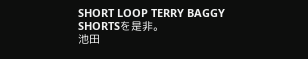SHORT LOOP TERRY BAGGY SHORTSを是非。
池田